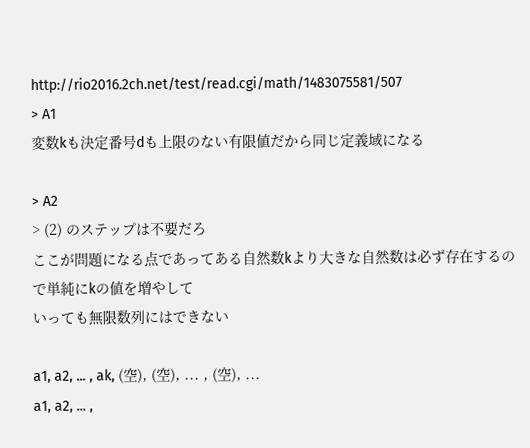http://rio2016.2ch.net/test/read.cgi/math/1483075581/507
> A1
変数kも決定番号dも上限のない有限値だから同じ定義域になる

> A2
> (2) のステップは不要だろ
ここが問題になる点であってある自然数kより大きな自然数は必ず存在するので単純にkの値を増やして
いっても無限数列にはできない

a1, a2, ... , ak, (空), (空), ... , (空), ...
a1, a2, ... ,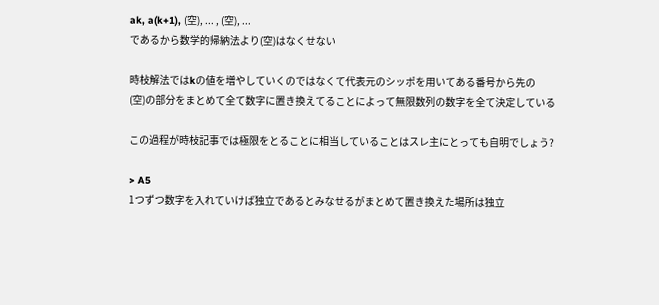ak, a(k+1), (空), ... , (空), ...
であるから数学的帰納法より(空)はなくせない

時枝解法ではkの値を増やしていくのではなくて代表元のシッポを用いてある番号から先の
(空)の部分をまとめて全て数字に置き換えてることによって無限数列の数字を全て決定している

この過程が時枝記事では極限をとることに相当していることはスレ主にとっても自明でしょう?

> A5
1つずつ数字を入れていけば独立であるとみなせるがまとめて置き換えた場所は独立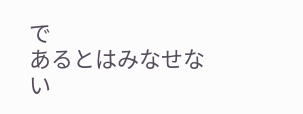で
あるとはみなせない